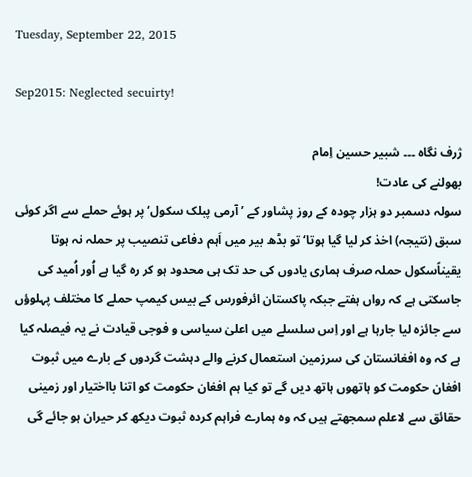Tuesday, September 22, 2015

Sep2015: Neglected secuirty!

ژرف نگاہ ۔۔۔ شبیر حسین اِمام
بھولنے کی عادت!
سولہ دسمبر دو ہزار چودہ کے روز پشاور کے ’آرمی پبلک سکول‘ پر ہوئے حملے سے اگر کوئی سبق (نتیجہ) اخذ کر لیا گیا ہوتا‘ تو بڈھ بیر میں اَہم دفاعی تنصیب پر حملہ نہ ہوتا یقیناًسکول حملہ صرف ہماری یادوں کی حد تک ہی محدود ہو کر رہ گیا ہے اُور اُمید کی جاسکتی ہے کہ رواں ہفتے جبکہ پاکستان ائرفورس کے بیس کیمپ حملے کا مختلف پہلوؤں سے جائزہ لیا جارہا ہے اور اِس سلسلے میں اعلیٰ سیاسی و فوجی قیادت نے یہ فیصلہ کیا ہے کہ وہ افغانستان کی سرزمین استعمال کرنے والے دہشت گردوں کے بارے میں ثبوت افغان حکومت کو ہاتھوں ہاتھ دیں گے تو کیا ہم افغان حکومت کو اتنا بااختیار اور زمینی حقائق سے لاعلم سمجھتے ہیں کہ وہ ہمارے فراہم کردہ ثبوت دیکھ کر حیران ہو جائے گی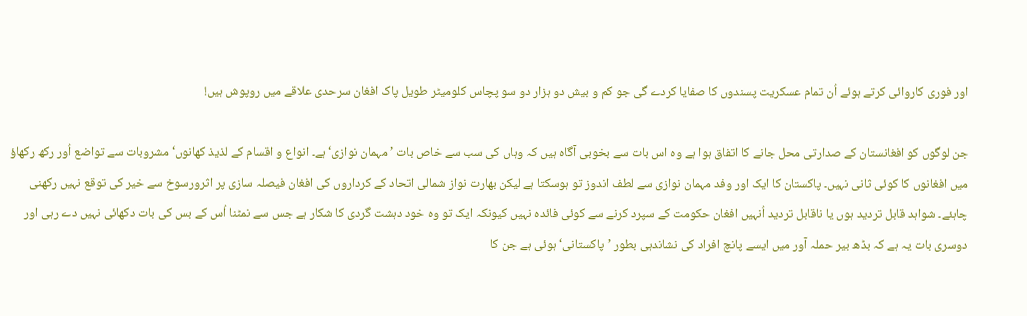اور فوری کاروائی کرتے ہوئے اُن تمام عسکریت پسندوں کا صفایا کردے گی جو کم و بیش دو ہزار دو سو پچاس کلومیٹر طویل پاک افغان سرحدی علاقے میں روپوش ہیں!

جن لوگوں کو افغانستان کے صدارتی محل جانے کا اتفاق ہوا ہے وہ اس بات سے بخوبی آگاہ ہیں کہ وہاں کی سب سے خاص بات ’مہمان نوازی‘ ہے۔ انواع و اقسام کے لذیذ کھانوں‘ مشروبات سے تواضع اُور رکھ رکھاؤ میں افغانوں کا کوئی ثانی نہیں۔ پاکستان کا ایک اور وفد مہمان نوازی سے لطف اندوز تو ہوسکتا ہے لیکن بھارت نواز شمالی اتحاد کے کرداروں کی افغان فیصلہ سازی پر اثرورسوخ سے خیر کی توقع نہیں رکھنی چاہئے۔ شواہد قابل تردید ہوں یا ناقابل تردید اُنہیں افغان حکومت کے سپرد کرنے سے کوئی فائدہ نہیں کیونکہ ایک تو وہ خود دہشت گردی کا شکار ہے جس سے نمٹنا اُس کے بس کی بات دکھائی نہیں دے رہی اور دوسری بات یہ ہے کہ بڈھ بیر حملہ آور میں ایسے پانچ افراد کی نشاندہی بطور ’پاکستانی‘ ہوئی ہے جن کا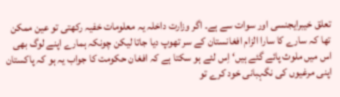تعلق خیبرایجنسی اور سوات سے ہے۔ اگر وزارت داخلہ یہ معلومات خفیہ رکھتی تو عین ممکن تھا کہ سارے کا سارا الزام افغانستان کے سر تھوپ دیا جاتا لیکن چونکہ ہمارے اپنے لوگ بھی اس میں ملوث پائے گئے ہیں‘ اِس لئے ہو سکتا ہے کہ افغان حکومت کا جواب یہ ہو کہ پاکستان اپنی مرغیوں کی نگہبانی خود کرے تو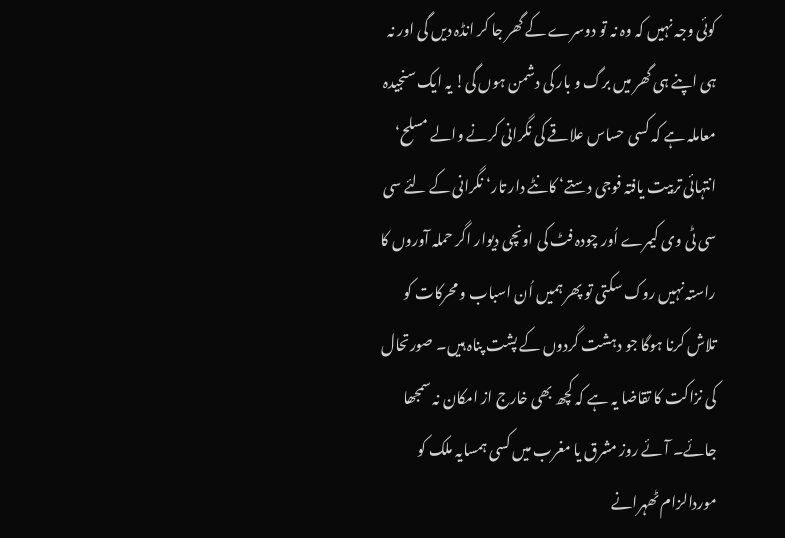کوئی وجہ نہیں کہ وہ نہ تو دوسرے کے گھر جا کر انڈہ دیں گی اور نہ ہی اپنے ہی گھر میں برگ و بار کی دشمن ہوں گی! یہ ایک سنجیدہ معاملہ ہے کہ کسی حساس علاقے کی نگرانی کرنے والے مسلح‘ انتہائی تربیت یافتہ فوجی دستے‘ کانٹے دار تار‘ نگرانی کے لئے سی سی ٹی وی کیمرے اُور چودہ فٹ کی اونچی دیوار اگر حملہ آوروں کا راستہ نہیں روک سکتی تو پھر ہمیں اُن اسباب و محرکات کو تلاش کرنا ہوگا جو دہشت گردوں کے پشت پناہ ہیں۔ صورتحال کی نزاکت کا تقاضا یہ ہے کہ کچھ بھی خارج از امکان نہ سمجھا جائے۔ آئے روز مشرق یا مغرب میں کسی ہمسایہ ملک کو موردالزام ٹھہرانے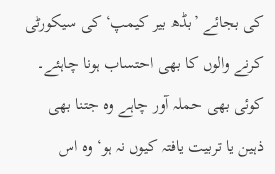کی بجائے ’بڈھ بیر کیمپ‘ کی سیکورٹی کرنے والوں کا بھی احتساب ہونا چاہئے۔ کوئی بھی حملہ آور چاہے وہ جتنا بھی ذہین یا تربیت یافتہ کیوں نہ ہو‘ وہ اس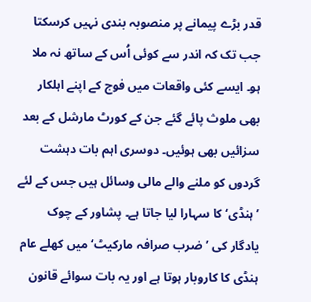قدر بڑے پیمانے پر منصوبہ بندی نہیں کرسکتا جب تک کہ اندر سے کوئی اُس کے ساتھ نہ ملا ہو۔ ایسے کئی واقعات میں فوج کے اپنے اہلکار بھی ملوث پائے گئے جن کے کورٹ مارشل کے بعد سزائیں بھی ہوئیں۔ دوسری اہم بات دہشت گردوں کو ملنے والے مالی وسائل ہیں جس کے لئے ’ہنڈی‘ کا سہارا لیا جاتا ہے۔ پشاور کے چوک یادگار کی ’ضرب صرافہ مارکیٹ‘ میں کھلے عام ہنڈی کا کاروبار ہوتا ہے اور یہ بات سوائے قانون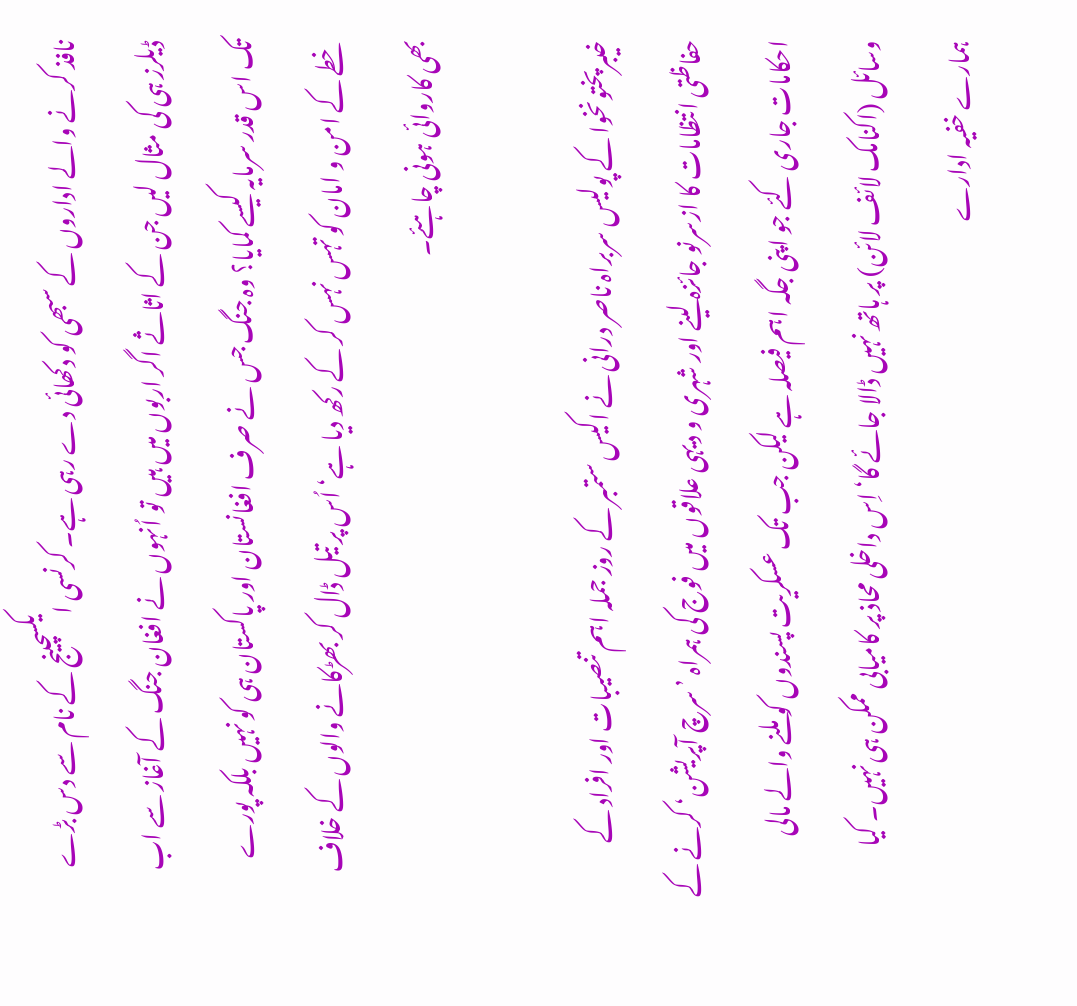نافذ کرنے والے اداروں کے سبھی کو دکھائی دے رہی ہے۔ کرنسی ایکسچینج کے نام سے دس بڑے ڈیلرز ہی کی مثال لیں جن کے اثاثے اگر اربوں میں ہیں تو اُنہوں نے افغان جنگ کے آغاز سے اب تک اس قدر سرمایہ کیسے کمایا؟ وہ جنگ جس نے صرف افغانستان اور پاکستان ہی کو نہیں بلکہ پورے خطے کے امن و امان کو تہس نہس کر کے رکھ دیا ہے‘ اُس پر تیل ڈال کر بھڑکانے والوں کے خلاف بھی کاروائی ہونی چاہئے۔

خیبرپختونخوا کے پولیس سربراہ ناصر درانی نے اکیس ستمبر کے روز جملہ اہم تنصیبات اور افراد کے حفاظتی انتظامات کا ازسرنو جائزہ لینے اور شہری و دیہی علاقوں میں فوج کی ہمراہ ’سرچ آپریشن‘ کرنے کے احکامات جاری کئے جو اپنی جگہ اہم فیصلہ ہے لیکن جب تک عسکریت پسندوں کو ملنے والے مالی وسائل (اکنامک لائف لائن) پر ہاتھ نہیں ڈالا جائے گا‘ اِس داخلی محاذ پر کامیابی ممکن ہی نہیں۔ کیا ہمارے خفیہ ادارے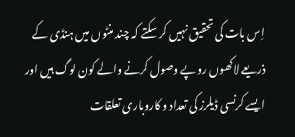اِس بات کی تحقیق نہیں کر سکتے کہ چند منٹوں میں ہنڈی کے ذریعے لاکھوں روپے وصول کرنے والے کون لوگ ہیں اور ایسے کرنسی ڈیلرز کی تعداد و کاروباری تعلقات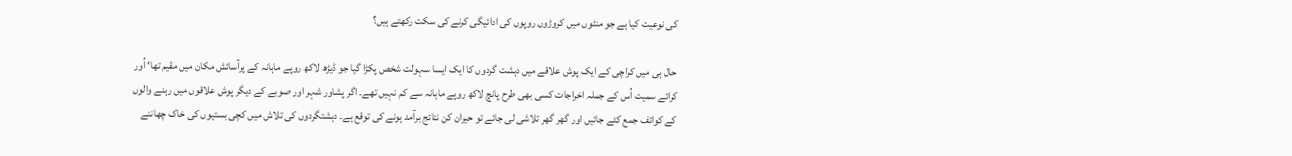کی نوعیت کیا ہے جو منٹوں میں کروڑوں روپوں کی ادائیگی کرنے کی سکت رکھتے ہیں؟

حال ہی میں کراچی کے ایک پوش علاقے میں دہشت گردوں کا ایک ایسا سہولت شخص پکڑا گیا جو ڈیڑھ لاکھ روپے ماہانہ کے پرآسائش مکان میں مقیم تھا‘ اُور کرائے سمیت اُس کے جملہ اخراجات کسی بھی طرح پانچ لاکھ روپے ماہانہ سے کم نہیں تھے۔ اگر پشاور شہر اور صوبے کے دیگر پوش علاقوں میں رہنے والوں کے کوائف جمع کئے جائیں اور گھر گھر تلاشی لی جائے تو حیران کن نتائج برآمد ہونے کی توقع ہے۔ دہشتگردوں کی تلاش میں کچی بستیوں کی خاک چھاننے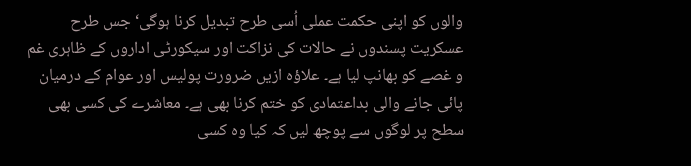والوں کو اپنی حکمت عملی اُسی طرح تبدیل کرنا ہوگی‘ جس طرح عسکریت پسندوں نے حالات کی نزاکت اور سیکورٹی اداروں کے ظاہری غم و غصے کو بھانپ لیا ہے۔ علاؤہ ازیں ضرورت پولیس اور عوام کے درمیان پائی جانے والی بداعتمادی کو ختم کرنا بھی ہے۔ معاشرے کی کسی بھی سطح پر لوگوں سے پوچھ لیں کہ کیا وہ کسی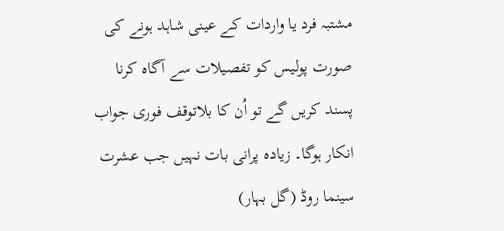مشتبہ فرد یا واردات کے عینی شاہد ہونے کی صورت پولیس کو تفصیلات سے آگاہ کرنا پسند کریں گے تو اُن کا بلاتوقف فوری جواب انکار ہوگا۔ زیادہ پرانی بات نہیں جب عشرت سینما روڈ (گل بہار)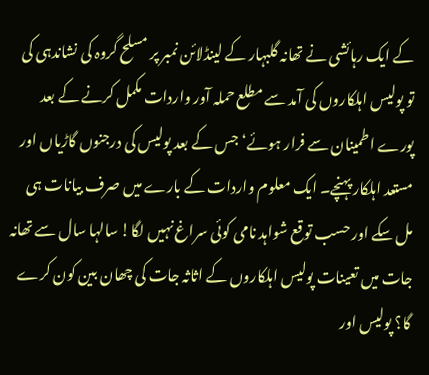کے ایک رہائشی نے تھانہ گلبہار کے لینڈلائن نمبر پر مسلح گروہ کی نشاندہی کی تو پولیس اہلکاروں کی آمد سے مطلع حملہ آور واردات مکمل کرنے کے بعد پورے اطمینان سے فرار ہوئے‘ جس کے بعد پولیس کی درجنوں گاڑیاں اور مستعد اہلکار پہنچے۔ ایک معلوم واردات کے بارے میں صرف بیانات ہی مل سکے اور حسب توقع شواہد نامی کوئی سراغ نہیں لگا! سالہا سال سے تھانہ جات میں تعینات پولیس اہلکاروں کے اثاثہ جات کی چھان بین کون کرے گا؟ پولیس اور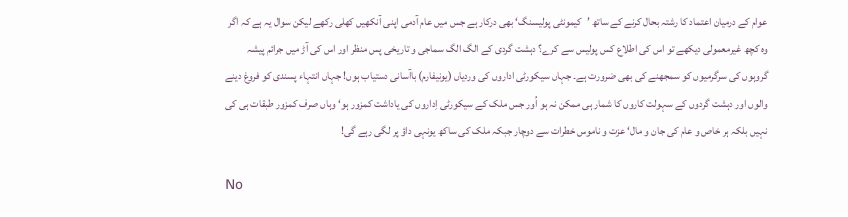عوام کے درمیان اعتماد کا رشتہ بحال کرنے کے ساتھ ’کیمونٹی پولیسنگ‘ بھی درکار ہے جس میں عام آدمی اپنی آنکھیں کھلی رکھے لیکن سوال یہ ہے کہ اگر وہ کچھ غیرمعمولی دیکھے تو اس کی اطلاع کس پولیس سے کرے؟ دہشت گردی کے الگ الگ سماجی و تاریخی پس منظر اور اس کی آڑ میں جرائم پیشہ گروہوں کی سرگرمیوں کو سمجھنے کی بھی ضرورت ہے۔ جہاں سیکورٹی اداروں کی وردیاں (یونیفارم) باآسانی دستیاب ہوں! جہاں انتہاء پسندی کو فروغ دینے والوں اور دہشت گردوں کے سہولت کاروں کا شمار ہی ممکن نہ ہو اُور جس ملک کے سیکورٹی اِداروں کی یاداشت کمزور ہو‘ وہاں صرف کمزور طبقات ہی کی نہیں بلکہ ہر خاص و عام کی جان و مال‘ عزت و ناموس خطرات سے دوچار جبکہ ملک کی ساکھ یونہی داؤ پر لگی رہے گی!

No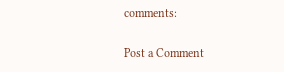comments:

Post a Comment